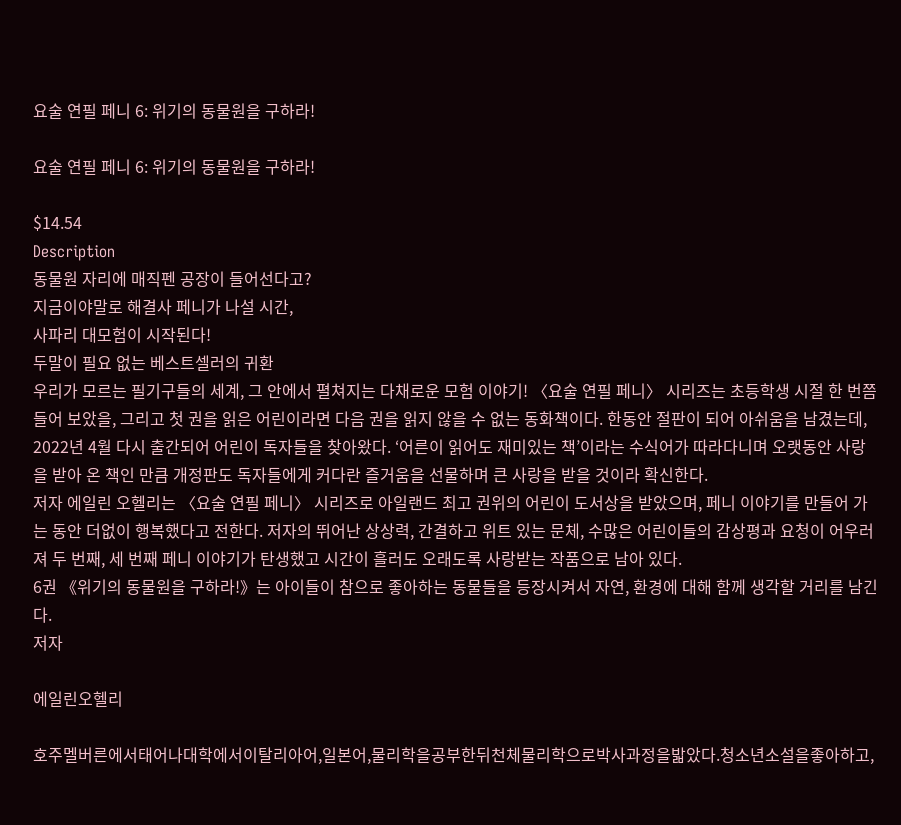요술 연필 페니 6: 위기의 동물원을 구하라!

요술 연필 페니 6: 위기의 동물원을 구하라!

$14.54
Description
동물원 자리에 매직펜 공장이 들어선다고?
지금이야말로 해결사 페니가 나설 시간,
사파리 대모험이 시작된다!
두말이 필요 없는 베스트셀러의 귀환
우리가 모르는 필기구들의 세계, 그 안에서 펼쳐지는 다채로운 모험 이야기! 〈요술 연필 페니〉 시리즈는 초등학생 시절 한 번쯤 들어 보았을, 그리고 첫 권을 읽은 어린이라면 다음 권을 읽지 않을 수 없는 동화책이다. 한동안 절판이 되어 아쉬움을 남겼는데, 2022년 4월 다시 출간되어 어린이 독자들을 찾아왔다. ‘어른이 읽어도 재미있는 책’이라는 수식어가 따라다니며 오랫동안 사랑을 받아 온 책인 만큼 개정판도 독자들에게 커다란 즐거움을 선물하며 큰 사랑을 받을 것이라 확신한다.
저자 에일린 오헬리는 〈요술 연필 페니〉 시리즈로 아일랜드 최고 권위의 어린이 도서상을 받았으며, 페니 이야기를 만들어 가는 동안 더없이 행복했다고 전한다. 저자의 뛰어난 상상력, 간결하고 위트 있는 문체, 수많은 어린이들의 감상평과 요청이 어우러져 두 번째, 세 번째 페니 이야기가 탄생했고 시간이 흘러도 오래도록 사랑받는 작품으로 남아 있다.
6권 《위기의 동물원을 구하라!》는 아이들이 참으로 좋아하는 동물들을 등장시켜서 자연, 환경에 대해 함께 생각할 거리를 남긴다.
저자

에일린오헬리

호주멜버른에서태어나대학에서이탈리아어,일본어,물리학을공부한뒤천체물리학으로박사과정을밟았다.청소년소설을좋아하고,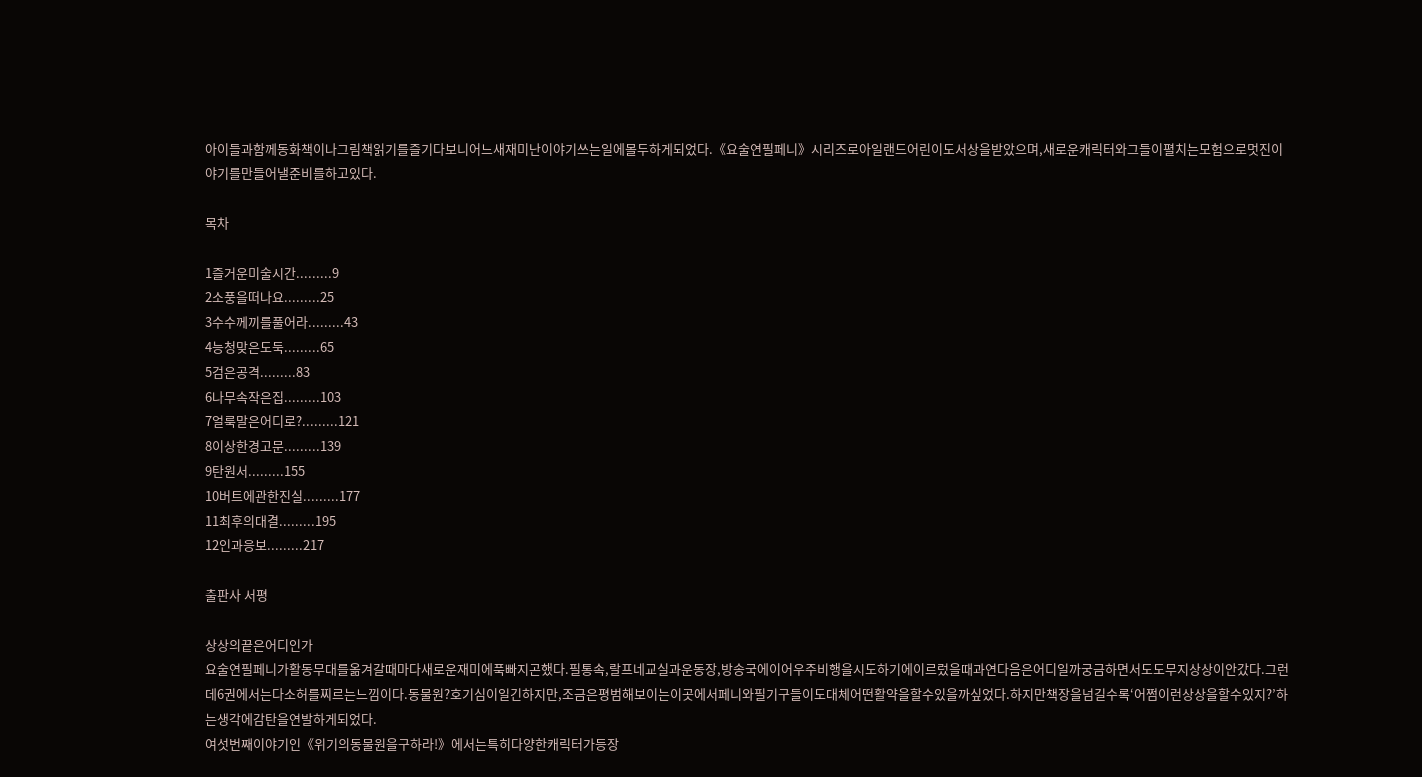아이들과함께동화책이나그림책읽기를즐기다보니어느새재미난이야기쓰는일에몰두하게되었다.《요술연필페니》시리즈로아일랜드어린이도서상을받았으며,새로운캐릭터와그들이펼치는모험으로멋진이야기를만들어낼준비를하고있다.

목차

1즐거운미술시간.........9
2소풍을떠나요.........25
3수수께끼를풀어라.........43
4능청맞은도둑.........65
5검은공격.........83
6나무속작은집.........103
7얼룩말은어디로?.........121
8이상한경고문.........139
9탄원서.........155
10버트에관한진실.........177
11최후의대결.........195
12인과응보.........217

출판사 서평

상상의끝은어디인가
요술연필페니가활동무대를옮겨갈때마다새로운재미에푹빠지곤했다.필통속,랄프네교실과운동장,방송국에이어우주비행을시도하기에이르렀을때과연다음은어디일까궁금하면서도도무지상상이안갔다.그런데6권에서는다소허를찌르는느낌이다.동물원?호기심이일긴하지만,조금은평범해보이는이곳에서페니와필기구들이도대체어떤활약을할수있을까싶었다.하지만책장을넘길수록‘어쩜이런상상을할수있지?’하는생각에감탄을연발하게되었다.
여섯번째이야기인《위기의동물원을구하라!》에서는특히다양한캐릭터가등장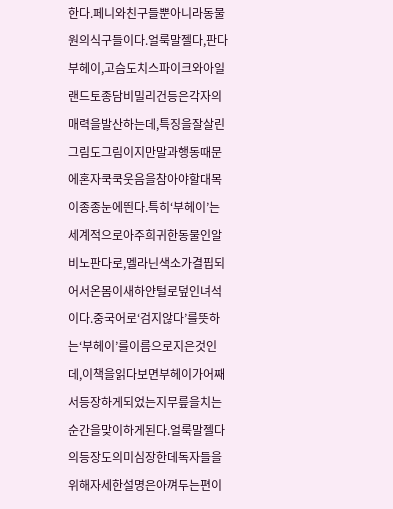한다.페니와친구들뿐아니라동물원의식구들이다.얼룩말젤다,판다부헤이,고슴도치스파이크와아일랜드토종담비밀리건등은각자의매력을발산하는데,특징을잘살린그림도그림이지만말과행동때문에혼자쿡쿡웃음을참아야할대목이종종눈에띈다.특히‘부헤이’는세계적으로아주희귀한동물인알비노판다로,멜라닌색소가결핍되어서온몸이새하얀털로덮인녀석이다.중국어로‘검지않다’를뜻하는‘부헤이’를이름으로지은것인데,이책을읽다보면부헤이가어째서등장하게되었는지무릎을치는순간을맞이하게된다.얼룩말젤다의등장도의미심장한데독자들을위해자세한설명은아껴두는편이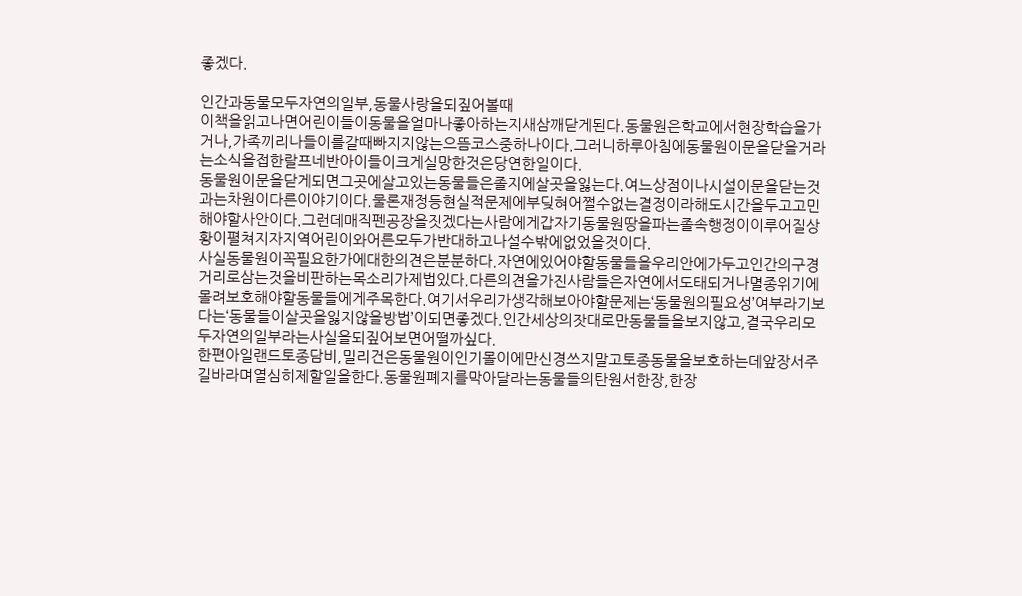좋겠다.

인간과동물모두자연의일부,동물사랑을되짚어볼때
이책을읽고나면어린이들이동물을얼마나좋아하는지새삼깨닫게된다.동물원은학교에서현장학습을가거나,가족끼리나들이를갈때빠지지않는으뜸코스중하나이다.그러니하루아침에동물원이문을닫을거라는소식을접한랄프네반아이들이크게실망한것은당연한일이다.
동물원이문을닫게되면그곳에살고있는동물들은졸지에살곳을잃는다.여느상점이나시설이문을닫는것과는차원이다른이야기이다.물론재정등현실적문제에부딪혀어쩔수없는결정이라해도시간을두고고민해야할사안이다.그런데매직펜공장을짓겠다는사람에게갑자기동물원땅을파는졸속행정이이루어질상황이펼쳐지자지역어린이와어른모두가반대하고나설수밖에없었을것이다.
사실동물원이꼭필요한가에대한의견은분분하다.자연에있어야할동물들을우리안에가두고인간의구경거리로삼는것을비판하는목소리가제법있다.다른의견을가진사람들은자연에서도태되거나멸종위기에몰려보호해야할동물들에게주목한다.여기서우리가생각해보아야할문제는‘동물원의필요성’여부라기보다는‘동물들이살곳을잃지않을방법’이되면좋겠다.인간세상의잣대로만동물들을보지않고,결국우리모두자연의일부라는사실을되짚어보면어떨까싶다.
한편아일랜드토종담비,밀리건은동물원이인기몰이에만신경쓰지말고토종동물을보호하는데앞장서주길바라며열심히제할일을한다.동물원폐지를막아달라는동물들의탄원서한장,한장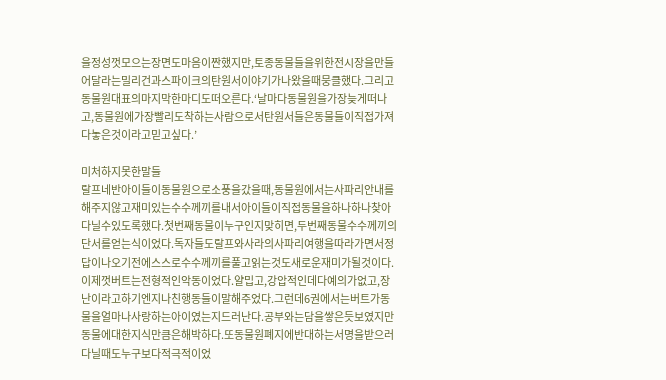을정성껏모으는장면도마음이짠했지만,토종동물들을위한전시장을만들어달라는밀리건과스파이크의탄원서이야기가나왔을때뭉클했다.그리고동물원대표의마지막한마디도떠오른다.‘날마다동물원을가장늦게떠나고,동물원에가장빨리도착하는사람으로서탄원서들은동물들이직접가져다놓은것이라고믿고싶다.’

미처하지못한말들
랄프네반아이들이동물원으로소풍을갔을때,동물원에서는사파리안내를해주지않고재미있는수수께끼를내서아이들이직접동물을하나하나찾아다닐수있도록했다.첫번째동물이누구인지맞히면,두번째동물수수께끼의단서를얻는식이었다.독자들도랄프와사라의사파리여행을따라가면서정답이나오기전에스스로수수께끼를풀고읽는것도새로운재미가될것이다.
이제껏버트는전형적인악동이었다.얄밉고,강압적인데다예의가없고,장난이라고하기엔지나친행동들이말해주었다.그런데6권에서는버트가동물을얼마나사랑하는아이였는지드러난다.공부와는담을쌓은듯보였지만동물에대한지식만큼은해박하다.또동물원폐지에반대하는서명을받으러다닐때도누구보다적극적이었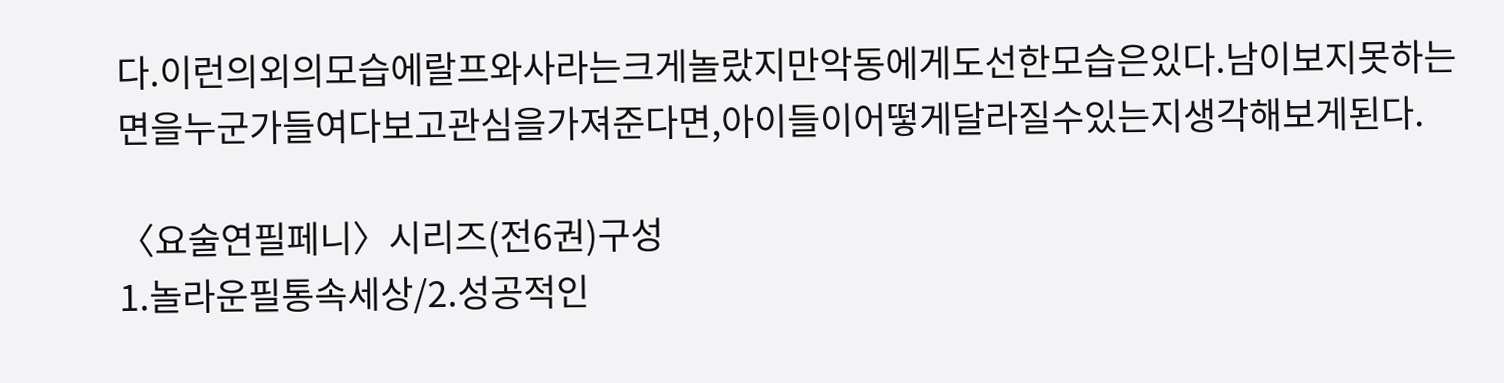다.이런의외의모습에랄프와사라는크게놀랐지만악동에게도선한모습은있다.남이보지못하는면을누군가들여다보고관심을가져준다면,아이들이어떻게달라질수있는지생각해보게된다.

〈요술연필페니〉시리즈(전6권)구성
1.놀라운필통속세상/2.성공적인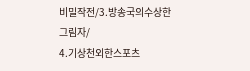비밀작전/3.방송국의수상한그림자/
4.기상천외한스포츠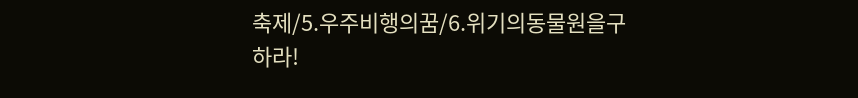축제/5.우주비행의꿈/6.위기의동물원을구하라!